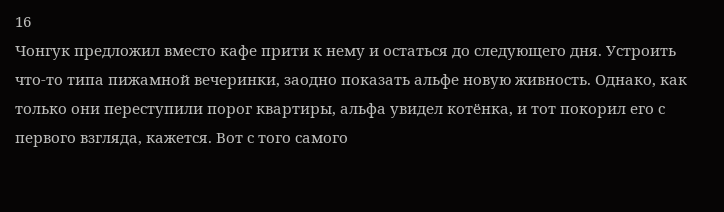16
Чонгук предложил вместо кафе прити к нему и остаться до следующего дня. Устроить что-то типа пижамной вечеринки, заодно показать альфе новую живность. Однако, как только они переступили порог квартиры, альфа увидел котёнка, и тот покорил его с первого взгляда, кажется. Вот с того самого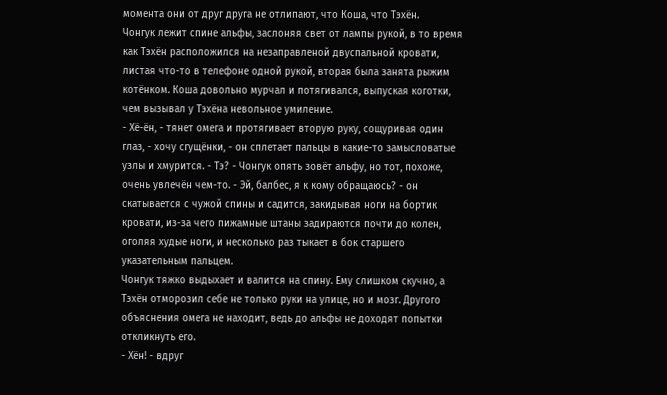момента они от друг друга не отлипают, что Коша, что Тэхён.
Чонгук лежит спине альфы, заслоняя свет от лампы рукой, в то время как Тэхён расположился на незаправленой двуспальной кровати, листая что-то в телефоне одной рукой, вторая была занята рыжим котёнком. Коша довольно мурчал и потягивался, выпуская коготки, чем вызывал у Тэхёна невольное умиление.
- Хё-ён, - тянет омега и протягивает вторую руку, сощуривая один глаз, - хочу сгущёнки, - он сплетает пальцы в какие-то замысловатые узлы и хмурится. - Тэ? - Чонгук опять зовёт альфу, но тот, похоже, очень увлечён чем-то. - Эй, балбес, я к кому обращаюсь? - он скатывается с чужой спины и садится, закидывая ноги на бортик кровати, из-за чего пижамные штаны задираются почти до колен, оголяя худые ноги, и несколько раз тыкает в бок старшего указательным пальцем.
Чонгук тяжко выдыхает и валится на спину. Ему слишком скучно, а Тэхён отморозил себе не только руки на улице, но и мозг. Другого объяснения омега не находит, ведь до альфы не доходят попытки откликнуть его.
- Хён! - вдруг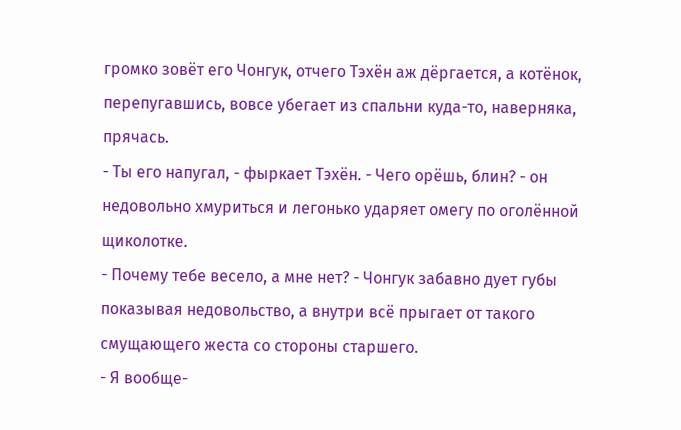громко зовёт его Чонгук, отчего Тэхён аж дёргается, а котёнок, перепугавшись, вовсе убегает из спальни куда-то, наверняка, прячась.
- Ты его напугал, - фыркает Тэхён. - Чего орёшь, блин? - он недовольно хмуриться и легонько ударяет омегу по оголённой щиколотке.
- Почему тебе весело, а мне нет? - Чонгук забавно дует губы показывая недовольство, а внутри всё прыгает от такого смущающего жеста со стороны старшего.
- Я вообще-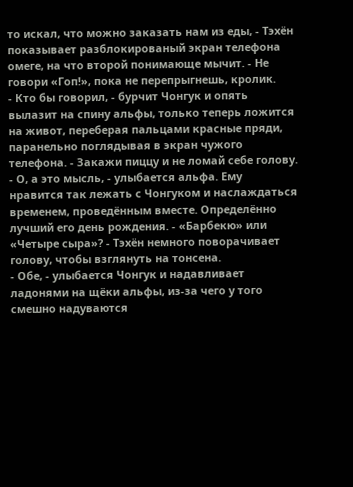то искал, что можно заказать нам из еды, - Тэхён показывает разблокированый экран телефона омеге, на что второй понимающе мычит. - Не говори «Гоп!», пока не перепрыгнешь, кролик.
- Кто бы говорил, - бурчит Чонгук и опять вылазит на спину альфы, только теперь ложится на живот, переберая пальцами красные пряди, паранельно поглядывая в экран чужого телефона. - Закажи пиццу и не ломай себе голову.
- О, а это мысль, - улыбается альфа. Ему нравится так лежать с Чонгуком и наслаждаться временем, проведённым вместе. Определённо лучший его день рождения. - «Барбекю» или «Четыре сыра»? - Тэхён немного поворачивает голову, чтобы взглянуть на тонсена.
- Обе, - улыбается Чонгук и надавливает ладонями на щёки альфы, из-за чего у того смешно надуваются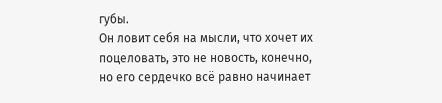губы.
Он ловит себя на мысли, что хочет их поцеловать, это не новость, конечно, но его сердечко всё равно начинает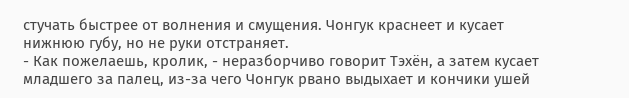стучать быстрее от волнения и смущения. Чонгук краснеет и кусает нижнюю губу, но не руки отстраняет.
- Как пожелаешь, кролик, - неразборчиво говорит Тэхён, а затем кусает младшего за палец, из-за чего Чонгук рвано выдыхает и кончики ушей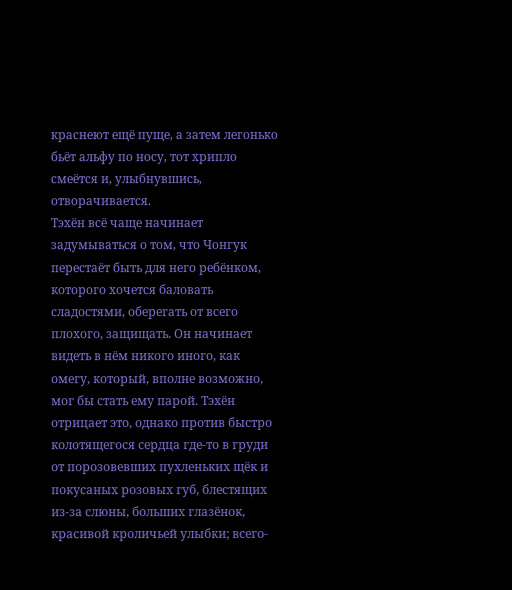краснеют ещё пуще, а затем легонько бьёт альфу по носу, тот хрипло смеётся и, улыбнувшись, отворачивается.
Тэхён всё чаще начинает задумываться о том, что Чонгук перестаёт быть для него ребёнком, которого хочется баловать сладостями, оберегать от всего плохого, защищать. Он начинает видеть в нём никого иного, как омегу, который, вполне возможно, мог бы стать ему парой. Тэхён отрицает это, однако против быстро колотящегося сердца где-то в груди от порозовевших пухленьких щёк и покусаных розовых губ, блестящих из-за слюны, больших глазёнок, красивой кроличьей улыбки; всего-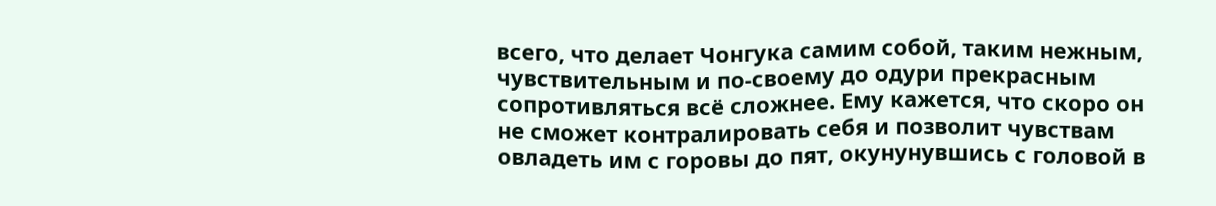всего, что делает Чонгука самим собой, таким нежным, чувствительным и по-своему до одури прекрасным сопротивляться всё сложнее. Ему кажется, что скоро он не сможет контралировать себя и позволит чувствам овладеть им с горовы до пят, окунунувшись с головой в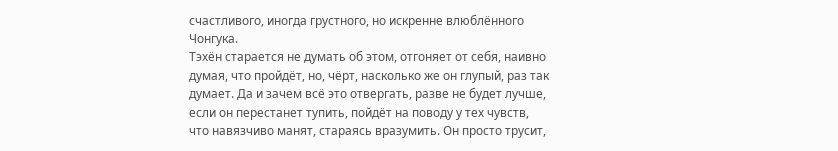счастливого, иногда грустного, но искренне влюблённого Чонгука.
Тэхён старается не думать об этом, отгоняет от себя, наивно думая, что пройдёт, но, чёрт, насколько же он глупый, раз так думает. Да и зачем всё это отвергать, разве не будет лучше, если он перестанет тупить, пойдёт на поводу у тех чувств, что навязчиво манят, стараясь вразумить. Он просто трусит,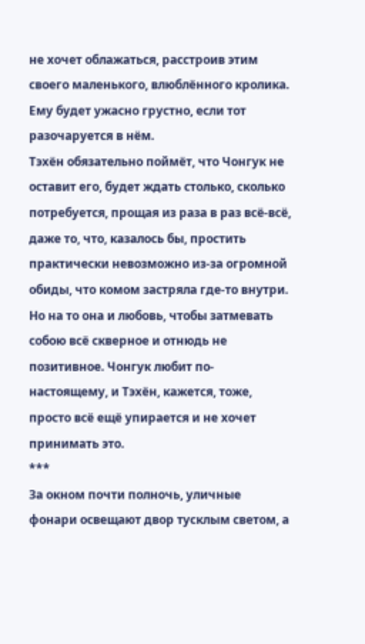не хочет облажаться, расстроив этим своего маленького, влюблённого кролика. Ему будет ужасно грустно, если тот разочаруется в нём.
Тэхён обязательно поймёт, что Чонгук не оставит его, будет ждать столько, сколько потребуется, прощая из раза в раз всё-всё, даже то, что, казалось бы, простить практически невозможно из-за огромной обиды, что комом застряла где-то внутри. Но на то она и любовь, чтобы затмевать собою всё скверное и отнюдь не позитивное. Чонгук любит по-настоящему, и Тэхён, кажется, тоже, просто всё ещё упирается и не хочет принимать это.
***
За окном почти полночь, уличные фонари освещают двор тусклым светом, а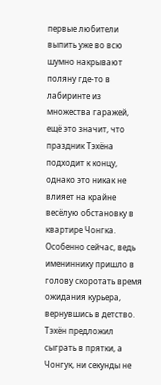первые любители выпить уже во всю шумно накрывают поляну где-то в лабиринте из множества гаражей, ещё это значит, что праздник Тэхёна подходит к концу, однако это никак не влияет на крайне весёлую обстановку в квартире Чонгка. Особенно сейчас, ведь имениннику пришло в голову скоротать время ожидания курьера, вернувшись в детство.
Тэхён предложил сыграть в прятки, а Чонгук, ни секунды не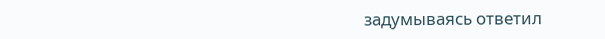задумываясь ответил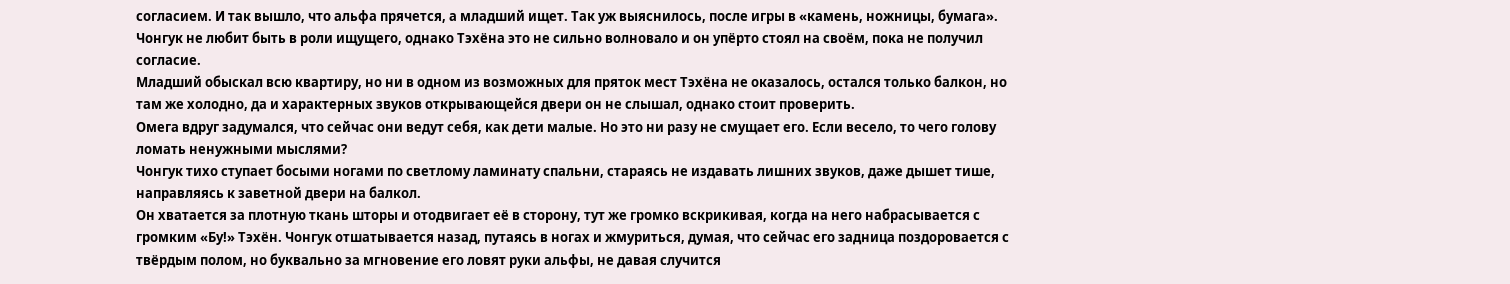согласием. И так вышло, что альфа прячется, а младший ищет. Так уж выяснилось, после игры в «камень, ножницы, бумага».
Чонгук не любит быть в роли ищущего, однако Тэхёна это не сильно волновало и он упёрто стоял на своём, пока не получил согласие.
Младший обыскал всю квартиру, но ни в одном из возможных для пряток мест Тэхёна не оказалось, остался только балкон, но там же холодно, да и характерных звуков открывающейся двери он не слышал, однако стоит проверить.
Омега вдруг задумался, что сейчас они ведут себя, как дети малые. Но это ни разу не смущает его. Если весело, то чего голову ломать ненужными мыслями?
Чонгук тихо ступает босыми ногами по светлому ламинату спальни, стараясь не издавать лишних звуков, даже дышет тише, направляясь к заветной двери на балкол.
Он хватается за плотную ткань шторы и отодвигает её в сторону, тут же громко вскрикивая, когда на него набрасывается с громким «Бу!» Тэхён. Чонгук отшатывается назад, путаясь в ногах и жмуриться, думая, что сейчас его задница поздоровается с твёрдым полом, но буквально за мгновение его ловят руки альфы, не давая случится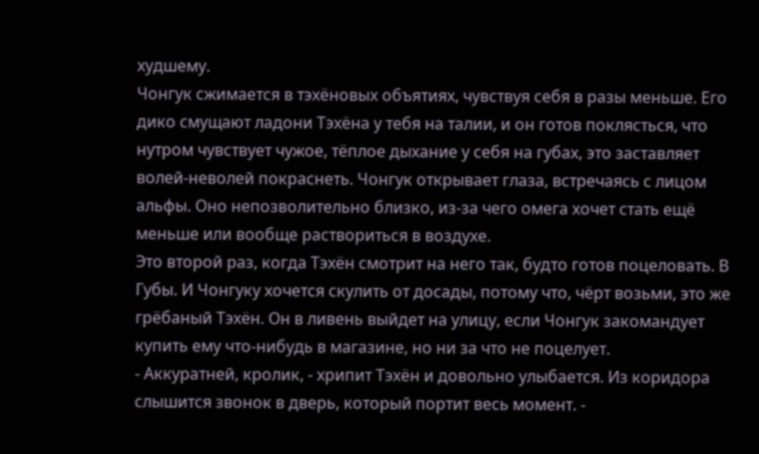худшему.
Чонгук сжимается в тэхёновых объятиях, чувствуя себя в разы меньше. Его дико смущают ладони Тэхёна у тебя на талии, и он готов поклясться, что нутром чувствует чужое, тёплое дыхание у себя на губах, это заставляет волей-неволей покраснеть. Чонгук открывает глаза, встречаясь с лицом альфы. Оно непозволительно близко, из-за чего омега хочет стать ещё меньше или вообще раствориться в воздухе.
Это второй раз, когда Тэхён смотрит на него так, будто готов поцеловать. В Губы. И Чонгуку хочется скулить от досады, потому что, чёрт возьми, это же грёбаный Тэхён. Он в ливень выйдет на улицу, если Чонгук закомандует купить ему что-нибудь в магазине, но ни за что не поцелует.
- Аккуратней, кролик, - хрипит Тэхён и довольно улыбается. Из коридора слышится звонок в дверь, который портит весь момент. -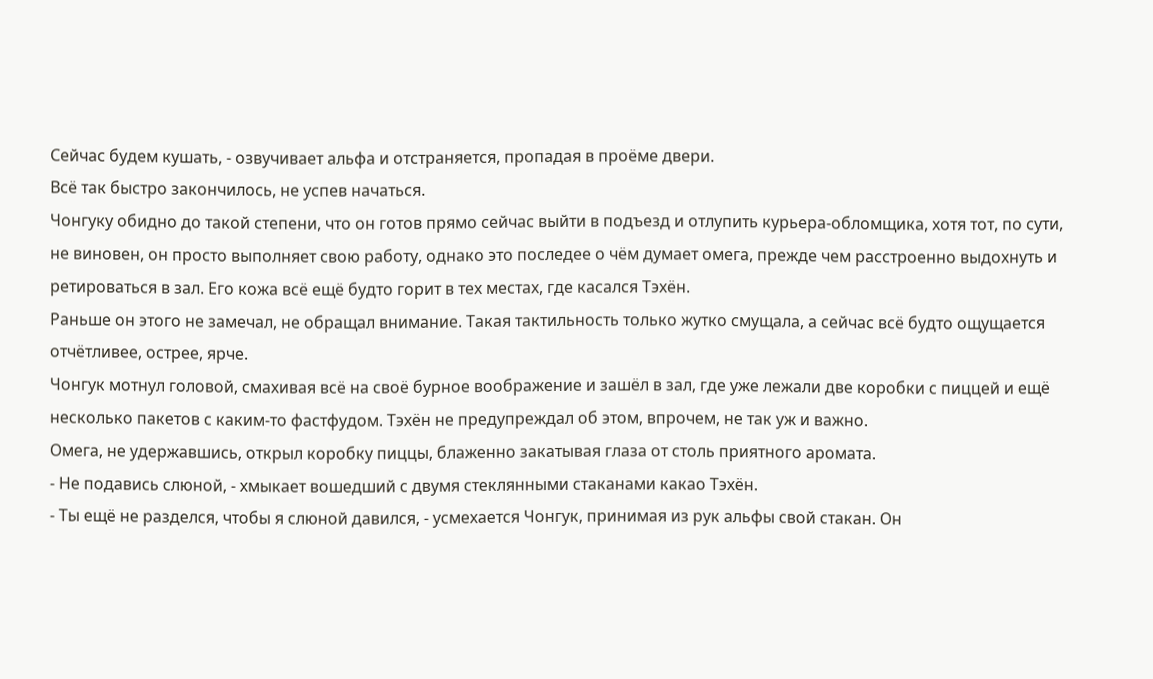Сейчас будем кушать, - озвучивает альфа и отстраняется, пропадая в проёме двери.
Всё так быстро закончилось, не успев начаться.
Чонгуку обидно до такой степени, что он готов прямо сейчас выйти в подъезд и отлупить курьера-обломщика, хотя тот, по сути, не виновен, он просто выполняет свою работу, однако это последее о чём думает омега, прежде чем расстроенно выдохнуть и ретироваться в зал. Его кожа всё ещё будто горит в тех местах, где касался Тэхён.
Раньше он этого не замечал, не обращал внимание. Такая тактильность только жутко смущала, а сейчас всё будто ощущается отчётливее, острее, ярче.
Чонгук мотнул головой, смахивая всё на своё бурное воображение и зашёл в зал, где уже лежали две коробки с пиццей и ещё несколько пакетов с каким-то фастфудом. Тэхён не предупреждал об этом, впрочем, не так уж и важно.
Омега, не удержавшись, открыл коробку пиццы, блаженно закатывая глаза от столь приятного аромата.
- Не подавись слюной, - хмыкает вошедший с двумя стеклянными стаканами какао Тэхён.
- Ты ещё не разделся, чтобы я слюной давился, - усмехается Чонгук, принимая из рук альфы свой стакан. Он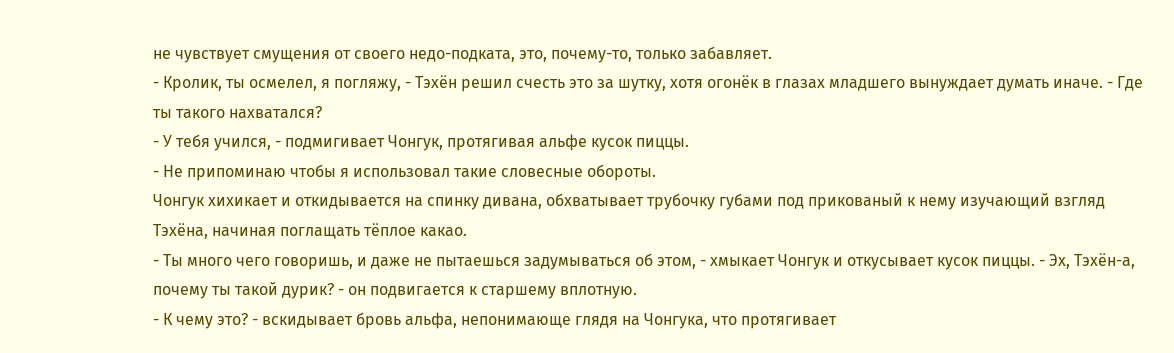не чувствует смущения от своего недо-подката, это, почему-то, только забавляет.
- Кролик, ты осмелел, я погляжу, - Тэхён решил счесть это за шутку, хотя огонёк в глазах младшего вынуждает думать иначе. - Где ты такого нахватался?
- У тебя учился, - подмигивает Чонгук, протягивая альфе кусок пиццы.
- Не припоминаю чтобы я использовал такие словесные обороты.
Чонгук хихикает и откидывается на спинку дивана, обхватывает трубочку губами под прикованый к нему изучающий взгляд Тэхёна, начиная поглащать тёплое какао.
- Ты много чего говоришь, и даже не пытаешься задумываться об этом, - хмыкает Чонгук и откусывает кусок пиццы. - Эх, Тэхён-а, почему ты такой дурик? - он подвигается к старшему вплотную.
- К чему это? - вскидывает бровь альфа, непонимающе глядя на Чонгука, что протягивает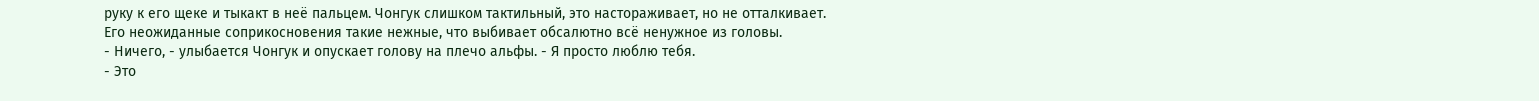руку к его щеке и тыкакт в неё пальцем. Чонгук слишком тактильный, это настораживает, но не отталкивает. Его неожиданные соприкосновения такие нежные, что выбивает обсалютно всё ненужное из головы.
- Ничего, - улыбается Чонгук и опускает голову на плечо альфы. - Я просто люблю тебя.
- Это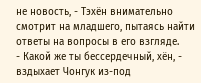не новость, - Тэхён внимательно смотрит на младшего, пытаясь найти ответы на вопросы в его взгляде.
- Какой же ты бессердечный, хён, - вздыхает Чонгук из-под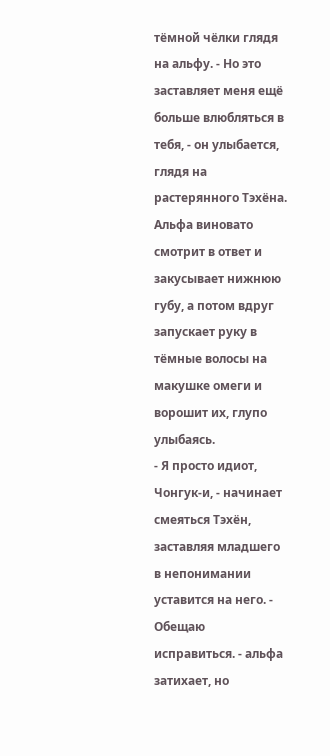тёмной чёлки глядя на альфу. - Но это заставляет меня ещё больше влюбляться в тебя, - он улыбается, глядя на растерянного Тэхёна.
Альфа виновато смотрит в ответ и закусывает нижнюю губу, а потом вдруг запускает руку в тёмные волосы на макушке омеги и ворошит их, глупо улыбаясь.
- Я просто идиот, Чонгук-и, - начинает смеяться Тэхён, заставляя младшего в непонимании уставится на него. - Обещаю исправиться. - альфа затихает, но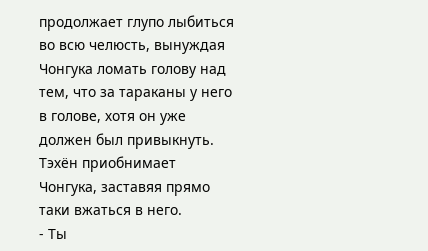продолжает глупо лыбиться во всю челюсть, вынуждая Чонгука ломать голову над тем, что за тараканы у него в голове, хотя он уже должен был привыкнуть. Тэхён приобнимает Чонгука, заставяя прямо таки вжаться в него.
- Ты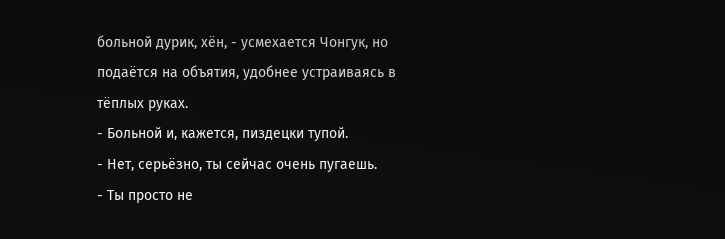больной дурик, хён, - усмехается Чонгук, но подаётся на объятия, удобнее устраиваясь в тёплых руках.
- Больной и, кажется, пиздецки тупой.
- Нет, серьёзно, ты сейчас очень пугаешь.
- Ты просто не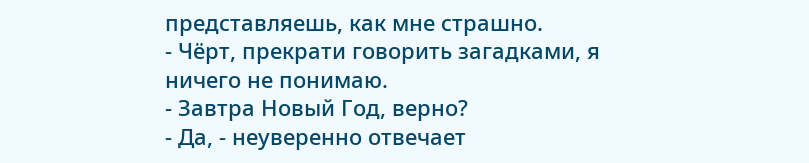представляешь, как мне страшно.
- Чёрт, прекрати говорить загадками, я ничего не понимаю.
- Завтра Новый Год, верно?
- Да, - неуверенно отвечает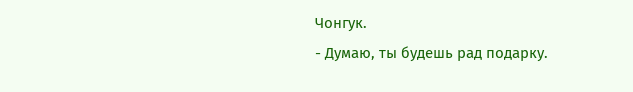Чонгук.
- Думаю, ты будешь рад подарку.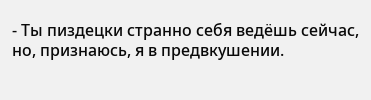- Ты пиздецки странно себя ведёшь сейчас, но, признаюсь, я в предвкушении.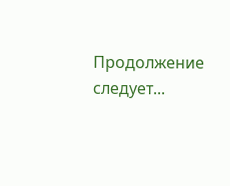Продолжение следует...